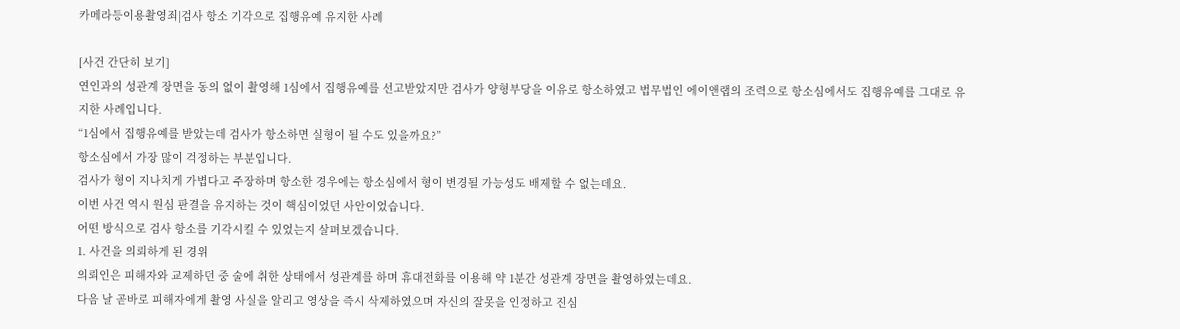카메라등이용촬영죄|검사 항소 기각으로 집행유예 유지한 사례

[사건 간단히 보기]
연인과의 성관계 장면을 동의 없이 촬영해 1심에서 집행유예를 선고받았지만 검사가 양형부당을 이유로 항소하였고 법무법인 에이앤랩의 조력으로 항소심에서도 집행유예를 그대로 유지한 사례입니다.
“1심에서 집행유예를 받았는데 검사가 항소하면 실형이 될 수도 있을까요?”
항소심에서 가장 많이 걱정하는 부분입니다.
검사가 형이 지나치게 가볍다고 주장하며 항소한 경우에는 항소심에서 형이 변경될 가능성도 배제할 수 없는데요.
이번 사건 역시 원심 판결을 유지하는 것이 핵심이었던 사안이었습니다.
어떤 방식으로 검사 항소를 기각시킬 수 있었는지 살펴보겠습니다.
1. 사건을 의뢰하게 된 경위
의뢰인은 피해자와 교제하던 중 술에 취한 상태에서 성관계를 하며 휴대전화를 이용해 약 1분간 성관계 장면을 촬영하였는데요.
다음 날 곧바로 피해자에게 촬영 사실을 알리고 영상을 즉시 삭제하였으며 자신의 잘못을 인정하고 진심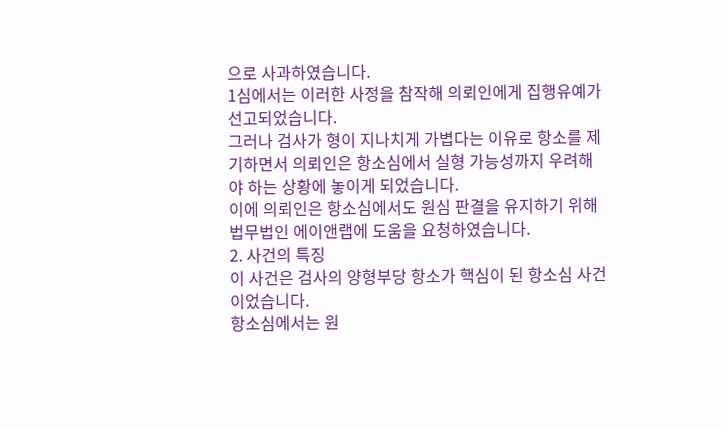으로 사과하였습니다.
1심에서는 이러한 사정을 참작해 의뢰인에게 집행유예가 선고되었습니다.
그러나 검사가 형이 지나치게 가볍다는 이유로 항소를 제기하면서 의뢰인은 항소심에서 실형 가능성까지 우려해야 하는 상황에 놓이게 되었습니다.
이에 의뢰인은 항소심에서도 원심 판결을 유지하기 위해 법무법인 에이앤랩에 도움을 요청하였습니다.
2. 사건의 특징
이 사건은 검사의 양형부당 항소가 핵심이 된 항소심 사건이었습니다.
항소심에서는 원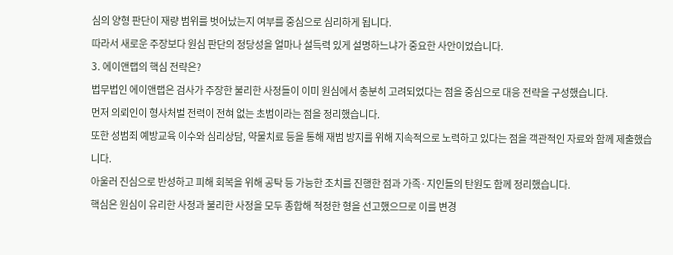심의 양형 판단이 재량 범위를 벗어났는지 여부를 중심으로 심리하게 됩니다.
따라서 새로운 주장보다 원심 판단의 정당성을 얼마나 설득력 있게 설명하느냐가 중요한 사안이었습니다.
3. 에이앤랩의 핵심 전략은?
법무법인 에이앤랩은 검사가 주장한 불리한 사정들이 이미 원심에서 충분히 고려되었다는 점을 중심으로 대응 전략을 구성했습니다.
먼저 의뢰인이 형사처벌 전력이 전혀 없는 초범이라는 점을 정리했습니다.
또한 성범죄 예방교육 이수와 심리상담, 약물치료 등을 통해 재범 방지를 위해 지속적으로 노력하고 있다는 점을 객관적인 자료와 함께 제출했습니다.
아울러 진심으로 반성하고 피해 회복을 위해 공탁 등 가능한 조치를 진행한 점과 가족·지인들의 탄원도 함께 정리했습니다.
핵심은 원심이 유리한 사정과 불리한 사정을 모두 종합해 적정한 형을 선고했으므로 이를 변경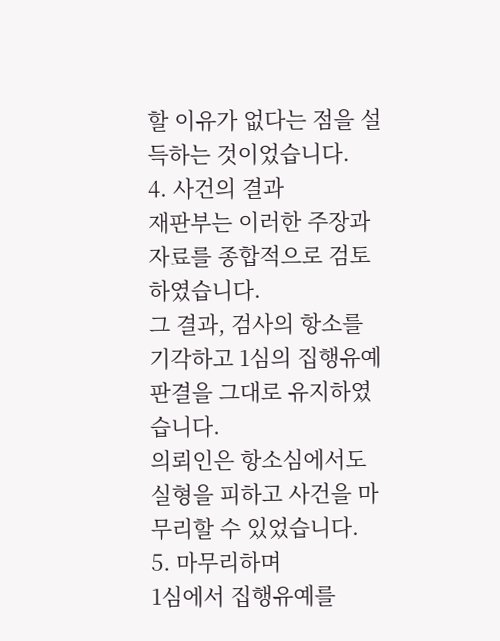할 이유가 없다는 점을 설득하는 것이었습니다.
4. 사건의 결과
재판부는 이러한 주장과 자료를 종합적으로 검토하였습니다.
그 결과, 검사의 항소를 기각하고 1심의 집행유예 판결을 그대로 유지하였습니다.
의뢰인은 항소심에서도 실형을 피하고 사건을 마무리할 수 있었습니다.
5. 마무리하며
1심에서 집행유예를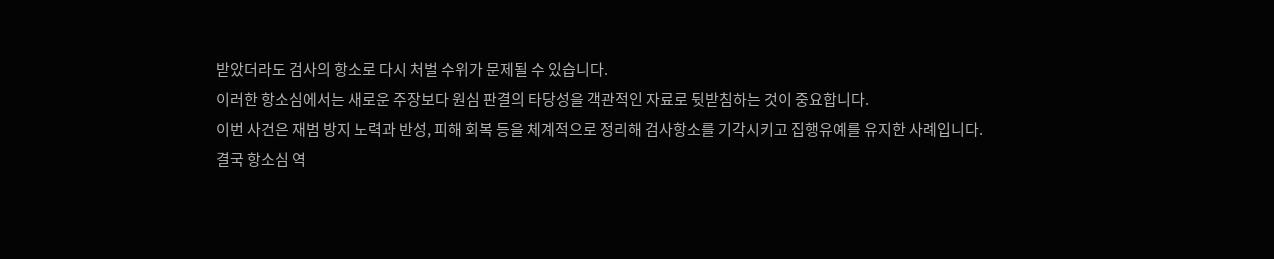받았더라도 검사의 항소로 다시 처벌 수위가 문제될 수 있습니다.
이러한 항소심에서는 새로운 주장보다 원심 판결의 타당성을 객관적인 자료로 뒷받침하는 것이 중요합니다.
이번 사건은 재범 방지 노력과 반성, 피해 회복 등을 체계적으로 정리해 검사항소를 기각시키고 집행유예를 유지한 사례입니다.
결국 항소심 역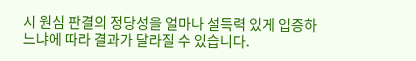시 원심 판결의 정당성을 얼마나 설득력 있게 입증하느냐에 따라 결과가 달라질 수 있습니다.